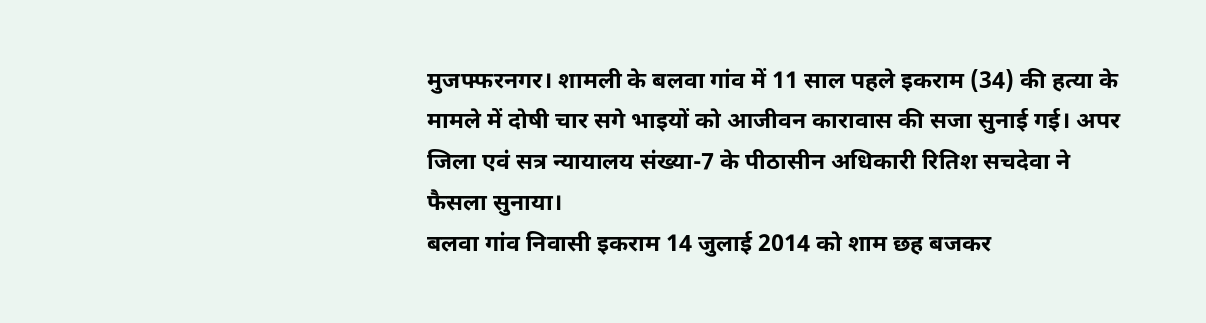मुजफ्फरनगर। शामली के बलवा गांव में 11 साल पहले इकराम (34) की हत्या के मामले में दोषी चार सगे भाइयों को आजीवन कारावास की सजा सुनाई गई। अपर जिला एवं सत्र न्यायालय संख्या-7 के पीठासीन अधिकारी रितिश सचदेवा ने फैसला सुनाया।
बलवा गांव निवासी इकराम 14 जुलाई 2014 को शाम छह बजकर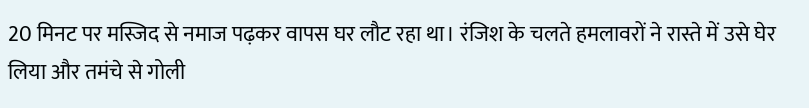20 मिनट पर मस्जिद से नमाज पढ़कर वापस घर लौट रहा था। रंजिश के चलते हमलावरों ने रास्ते में उसे घेर लिया और तमंचे से गोली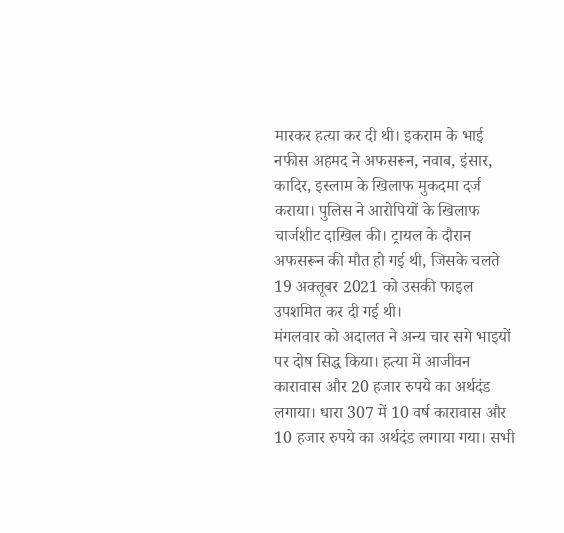मारकर हत्या कर दी थी। इकराम के भाई नफीस अहमद ने अफसरून, नवाब, इंसार, कादिर, इस्लाम के खिलाफ मुकदमा दर्ज कराया। पुलिस ने आरोपियों के खिलाफ चार्जशीट दाखिल की। ट्रायल के दौरान अफसरून की मौत हो गई थी, जिसके चलते 19 अक्तूबर 2021 को उसकी फाइल उपशमित कर दी गई थी।
मंगलवार को अदालत ने अन्य चार सगे भाइयों पर दोष सिद्ध किया। हत्या में आजीवन कारावास और 20 हजार रुपये का अर्थदंड लगाया। धारा 307 में 10 वर्ष कारावास और 10 हजार रुपये का अर्थदंड लगाया गया। सभी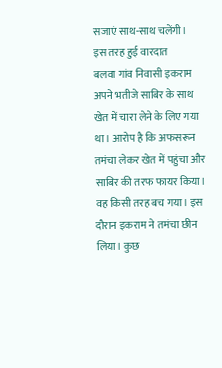सजाएं साथ-साथ चलेंगी।
इस तरह हुई वारदात
बलवा गांव निवासी इकराम अपने भतीजे साबिर के साथ खेत में चारा लेने के लिए गया था। आरोप है कि अफसरून तमंचा लेकर खेत में पहुंचा और साबिर की तरफ फायर किया। वह किसी तरह बच गया। इस दौरान इकराम ने तमंचा छीन लिया। कुछ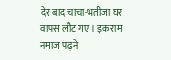देर बाद चाचा-भतीजा घर वापस लौट गए। इकराम नमाज पढ़ने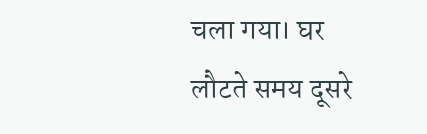चला गया। घर लौटते समय दूसरे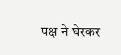पक्ष ने घेरकर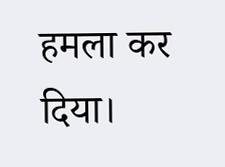हमला कर दिया।